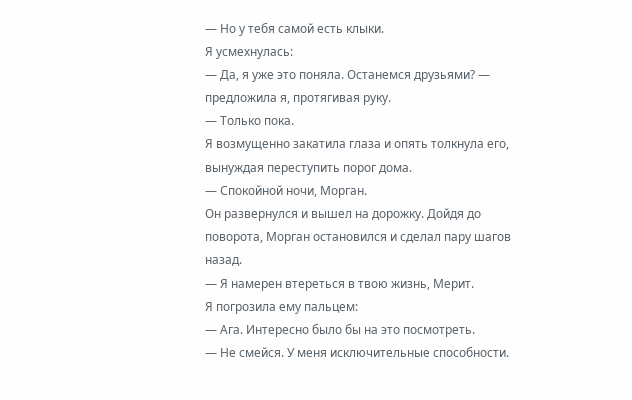— Но у тебя самой есть клыки.
Я усмехнулась:
— Да, я уже это поняла. Останемся друзьями? — предложила я, протягивая руку.
— Только пока.
Я возмущенно закатила глаза и опять толкнула его, вынуждая переступить порог дома.
— Спокойной ночи, Морган.
Он развернулся и вышел на дорожку. Дойдя до поворота, Морган остановился и сделал пару шагов назад.
— Я намерен втереться в твою жизнь, Мерит.
Я погрозила ему пальцем:
— Ага. Интересно было бы на это посмотреть.
— Не смейся. У меня исключительные способности.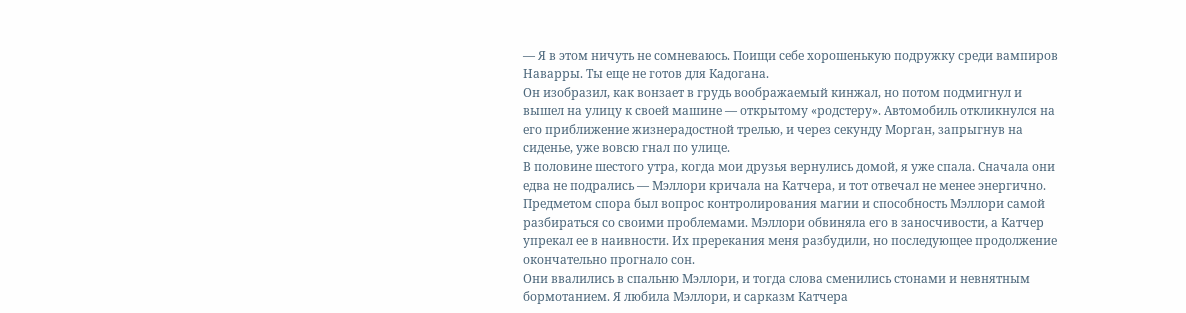— Я в этом ничуть не сомневаюсь. Поищи себе хорошенькую подружку среди вампиров Наварры. Ты еще не готов для Кадогана.
Он изобразил, как вонзает в грудь воображаемый кинжал, но потом подмигнул и вышел на улицу к своей машине — открытому «родстеру». Автомобиль откликнулся на его приближение жизнерадостной трелью, и через секунду Морган, запрыгнув на сиденье, уже вовсю гнал по улице.
В половине шестого утра, когда мои друзья вернулись домой, я уже спала. Сначала они едва не подрались — Мэллори кричала на Катчера, и тот отвечал не менее энергично. Предметом спора был вопрос контролирования магии и способность Мэллори самой разбираться со своими проблемами. Мэллори обвиняла его в заносчивости, а Катчер упрекал ее в наивности. Их пререкания меня разбудили, но последующее продолжение окончательно прогнало сон.
Они ввалились в спальню Мэллори, и тогда слова сменились стонами и невнятным бормотанием. Я любила Мэллори, и сарказм Катчера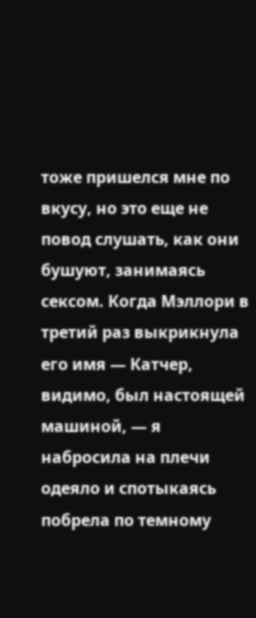тоже пришелся мне по вкусу, но это еще не повод слушать, как они бушуют, занимаясь сексом. Когда Мэллори в третий раз выкрикнула его имя — Катчер, видимо, был настоящей машиной, — я набросила на плечи одеяло и спотыкаясь побрела по темному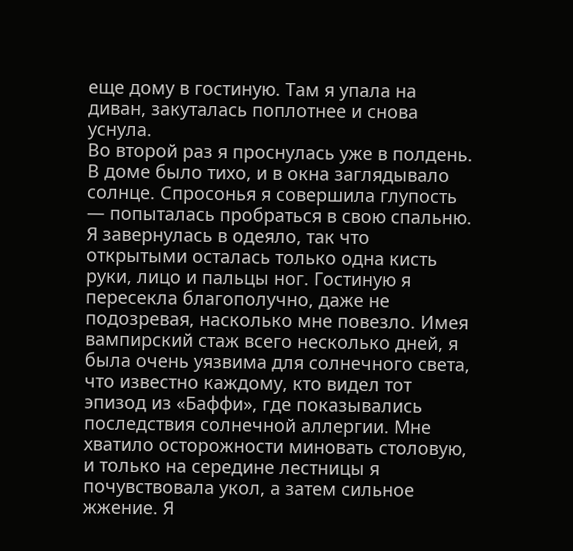еще дому в гостиную. Там я упала на диван, закуталась поплотнее и снова уснула.
Во второй раз я проснулась уже в полдень. В доме было тихо, и в окна заглядывало солнце. Спросонья я совершила глупость — попыталась пробраться в свою спальню.
Я завернулась в одеяло, так что открытыми осталась только одна кисть руки, лицо и пальцы ног. Гостиную я пересекла благополучно, даже не подозревая, насколько мне повезло. Имея вампирский стаж всего несколько дней, я была очень уязвима для солнечного света, что известно каждому, кто видел тот эпизод из «Баффи», где показывались последствия солнечной аллергии. Мне хватило осторожности миновать столовую, и только на середине лестницы я почувствовала укол, а затем сильное жжение. Я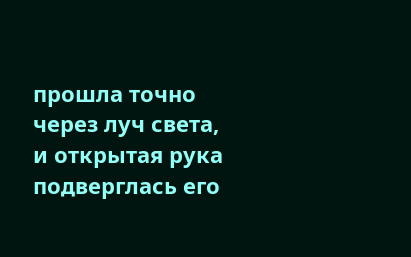прошла точно через луч света, и открытая рука подверглась его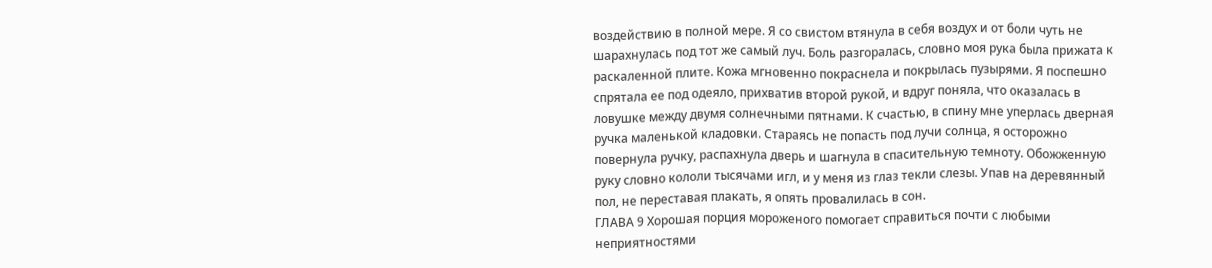воздействию в полной мере. Я со свистом втянула в себя воздух и от боли чуть не шарахнулась под тот же самый луч. Боль разгоралась, словно моя рука была прижата к раскаленной плите. Кожа мгновенно покраснела и покрылась пузырями. Я поспешно спрятала ее под одеяло, прихватив второй рукой, и вдруг поняла, что оказалась в ловушке между двумя солнечными пятнами. К счастью, в спину мне уперлась дверная ручка маленькой кладовки. Стараясь не попасть под лучи солнца, я осторожно повернула ручку, распахнула дверь и шагнула в спасительную темноту. Обожженную руку словно кололи тысячами игл, и у меня из глаз текли слезы. Упав на деревянный пол, не переставая плакать, я опять провалилась в сон.
ГЛАВА 9 Хорошая порция мороженого помогает справиться почти с любыми неприятностями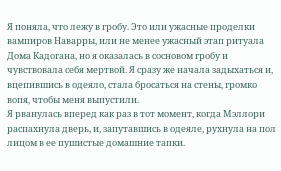Я поняла, что лежу в гробу. Это или ужасные проделки вампиров Наварры, или не менее ужасный этап ритуала Дома Кадогана, но я оказалась в сосновом гробу и чувствовала себя мертвой. Я сразу же начала задыхаться и, вцепившись в одеяло, стала бросаться на стены, громко вопя, чтобы меня выпустили.
Я рванулась вперед как раз в тот момент, когда Мэллори распахнула дверь, и, запутавшись в одеяле, рухнула на пол лицом в ее пушистые домашние тапки.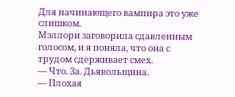Для начинающего вампира это уже слишком.
Мэллори заговорила сдавленным голосом, и я поняла, что она с трудом сдерживает смех.
— Что. За. Дьявольщина.
— Плохая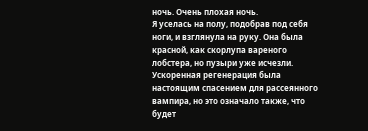ночь. Очень плохая ночь.
Я уселась на полу, подобрав под себя ноги, и взглянула на руку. Она была красной, как скорлупа вареного лобстера, но пузыри уже исчезли. Ускоренная регенерация была настоящим спасением для рассеянного вампира, но это означало также, что будет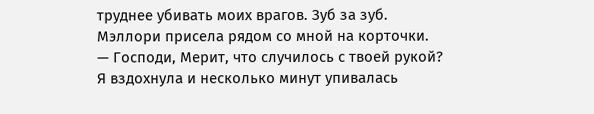труднее убивать моих врагов. Зуб за зуб.
Мэллори присела рядом со мной на корточки.
— Господи, Мерит, что случилось с твоей рукой?
Я вздохнула и несколько минут упивалась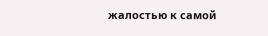жалостью к самой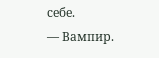себе.
— Вампир.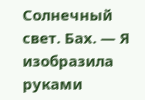Солнечный свет. Бах. — Я изобразила руками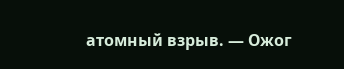атомный взрыв. — Ожог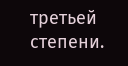третьей степени.